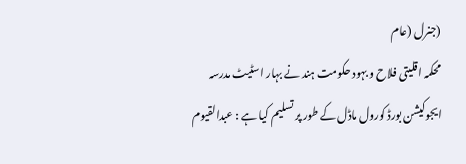(جنرل (عام
محکمہ اقلیتی فلاح و بہود حکومت ہند نے بہار اسٹیٹ مدرسہ ایجوکیشن بورڈ کورول ماڈل کے طور پر تسلیم کیا ہے : عبدالقیوم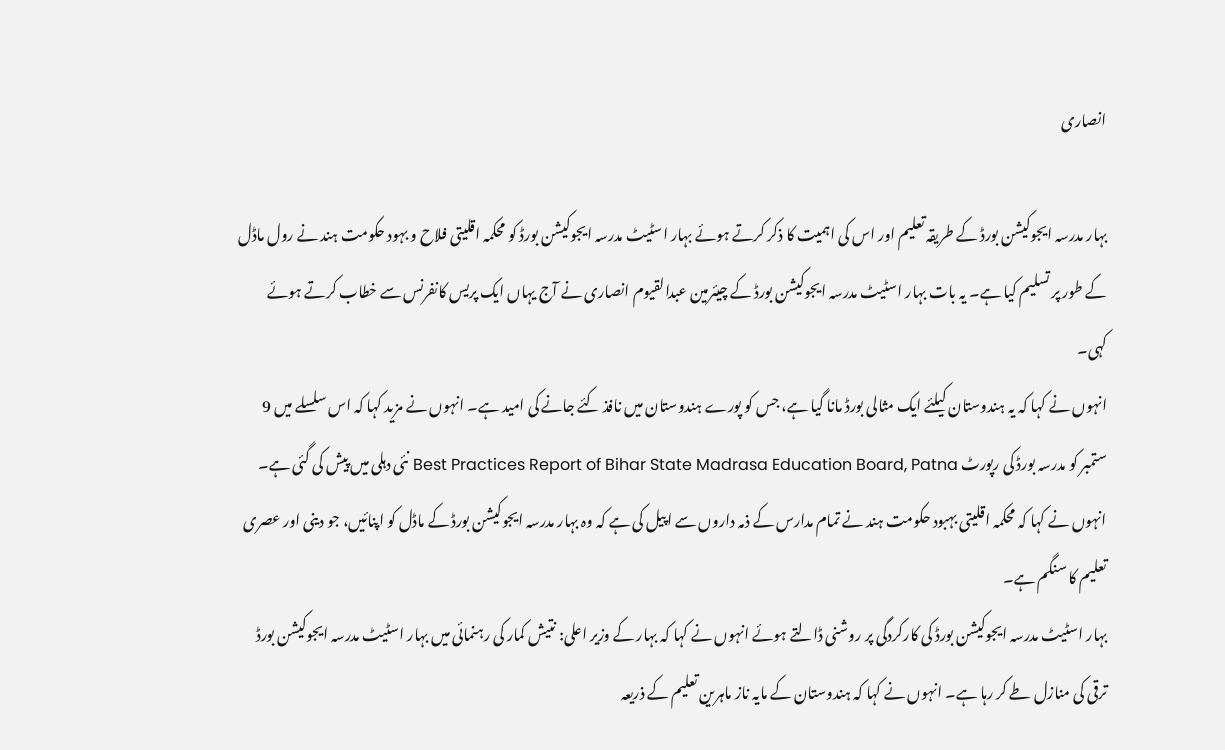انصاری

بہار مدرسہ ایجوکیشن بورڈ کے طریقہ تعلیم اور اس کی اہمیت کا ذکر کرتے ہوئے بہار اسٹیٹ مدرسہ ایجوکیشن بورڈ کو محکمہ اقلیتی فلاح و بہود حکومت ہند نے رول ماڈل کے طور پر تسلیم کیا ہے۔ یہ بات بہار اسٹیٹ مدرسہ ایجوکیشن بورڈ کے چیئرمین عبدالقیوم انصاری نے آج یہاں ایک پریس کانفرنس سے خطاب کرتے ہوئے کہی۔
انہوں نے کہا کہ یہ ہندوستان کیلئے ایک مثالی بورڈ مانا گیا ہے، جس کو پورے ہندوستان میں نافذ کئے جانے کی امید ہے۔ انہوں نے مزید کہا کہ اس سلسلے میں 9 ستمبر کو مدرسہ بورڈ کی رپورٹ Best Practices Report of Bihar State Madrasa Education Board, Patna نئی دہلی میں پیش کی گئی ہے۔ انہوں نے کہا کہ محکمہ اقلیتی بہبود حکومت ہند نے تمام مدارس کے ذمہ داروں سے اپیل کی ہے کہ وہ بہار مدرسہ ایجوکیشن بورڈ کے ماڈل کو اپنائیں، جو دینی اور عصری تعلیم کا سنگم ہے۔
بہار اسٹیٹ مدرسہ ایجوکیشن بورڈ کی کارکردگی پر روشنی ڈالتے ہوئے انہوں نے کہا کہ بہار کے وزیر اعلی: نتیش کمار کی رہنمائی میں بہار اسٹیٹ مدرسہ ایجوکیشن بورڈ ترقی کی منازل طے کر رہا ہے۔ انہوں نے کہا کہ ہندوستان کے مایہ ناز ماہرین تعلیم کے ذریعہ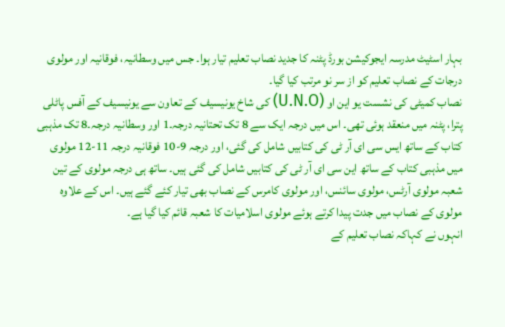بہار اسٹیٹ مدرسہ ایجوکیشن بورڈ پٹنہ کا جدید نصاب تعلیم تیار ہوا۔ جس میں وسطانیہ، فوقانیہ اور مولوی درجات کے نصاب تعلیم کو از سر نو مرتب کیا گیا۔
نصاب کمیٹی کی نشست یو این او (U.N.O) کی شاخ یونیسیف کے تعاون سے یونیسیف کے آفس پاٹلی پترا، پٹنہ میں منعقد ہوئی تھی۔ اس میں درجہ ایک سے 8 تک تحتانیہ درجہ۔1 اور وسطانیہ درجہ۔8 تک مذہبی کتاب کے ساتھ ایس سی ای آر ٹی کی کتابیں شامل کی گئی، اور درجہ 9-10 فوقانیہ درجہ 11-12 مولوی میں مذہبی کتاب کے ساتھ این سی ای آر ٹی کی کتابیں شامل کی گئی ہیں۔ ساتھ ہی درجہ مولوی کے تین شعبہ مولوی آرٹس، مولوی سائنس، اور مولوی کامرس کے نصاب بھی تیار کئے گئے ہیں۔ اس کے علاوہ مولوی کے نصاب میں جدت پیدا کرتے ہوئے مولوی اسلامیات کا شعبہ قائم کیا گیا ہے۔
انہوں نے کہاکہ نصاب تعلیم کے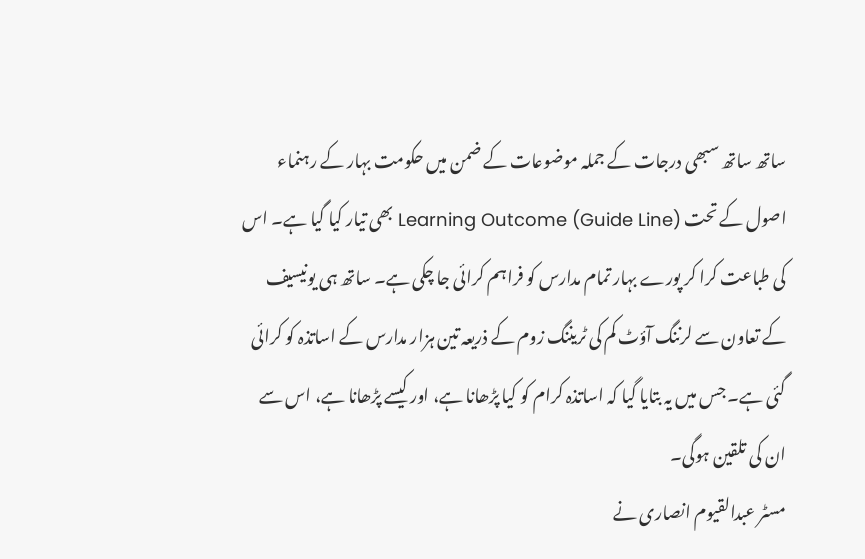ساتھ ساتھ سبھی درجات کے جملہ موضوعات کے ضمن میں حکومت بہار کے رہنماء اصول کے تحت (Guide Line) Learning Outcome بھی تیار کیا گیا ہے۔ اس کی طباعت کرا کر پورے بہار تمام مدارس کو فراہم کرائی جا چکی ہے۔ ساتھ ہی یونیسیف کے تعاون سے لرننگ آؤٹ کم کی ٹریننگ زوم کے ذریعہ تین ہزار مدارس کے اساتذہ کو کرائی گئی ہے۔ جس میں یہ بتایا گیا کہ اساتذہ کرام کو کیا پڑھانا ہے، اور کیسے پڑھانا ہے، اس سے ان کی تلقین ہوگی۔
مسٹر عبدالقیوم انصاری نے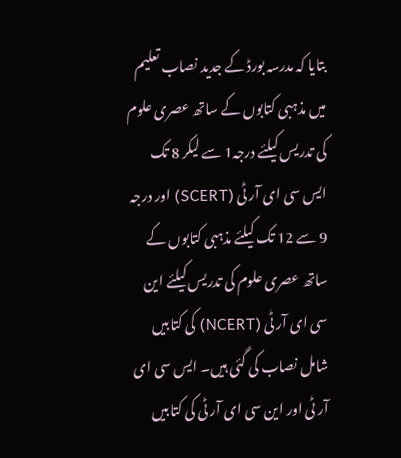بتایا کہ مدرسہ بورڈ کے جدید نصاب تعلیم میں مذہبی کتابوں کے ساتھ عصری علوم کی تدریس کیلئے درجہ1 سے لیکر 8 تک ایس سی ای آر ٹی (SCERT) اور درجہ 9 سے 12 تک کیلئے مذہبی کتابوں کے ساتھ عصری علوم کی تدریس کیلئے این سی ای آر ٹی (NCERT) کی کتابیں شامل نصاب کی گئی ہیں۔ ایس سی ای آر ٹی اور این سی ای آر ٹی کی کتابیں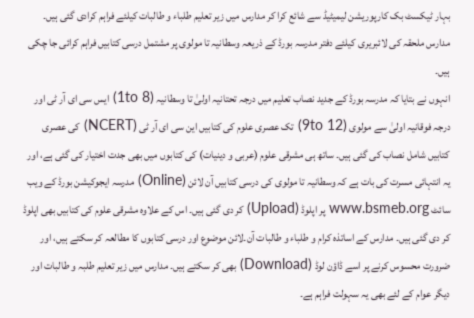بہار ٹیکسٹ بک کارپوریشن لیمیٹیڈ سے شائع کرا کر مدارس میں زیر تعلیم طلباء و طالبات کیلئے فراہم کرادی گئی ہیں۔ مدارس ملحقہ کی لائبریری کیلئے دفتر مدرسہ بورڈ کے ذریعہ وسطانیہ تا مولوی پر مشتمل درسی کتابیں فراہم کرائی جا چکی ہیں۔
انہوں نے بتایا کہ مدرسہ بورڈ کے جدید نصاب تعلیم میں درجہ تحتانیہ اولیٰ تا وسطانیہ (1to 8) ایس سی ای آر ٹی اور درجہ فوقانیہ اولیٰ سے مولوی (9to 12) تک عصری علوم کی کتابیں این سی ای آر ٹی (NCERT) کی عصری کتابیں شامل نصاب کی گئی ہیں۔ ساتھ ہی مشرقی علوم (عربی و دینیات) کی کتابوں میں بھی جدت اختیار کی گئی ہے، اور یہ انتہائی مسرت کی بات ہے کہ وسطانیہ تا مولوی کی درسی کتابیں آن لائن (Online) مدرسہ ایجوکیشن بورڈ کے ویب سائٹ www.bsmeb.org پر اپلوڈ (Upload) کر دی گئی ہیں۔ اس کے علاوہ مشرقی علوم کی کتابیں بھی اپلوڈ کر دی گئی ہیں۔ مدارس کے اساتذہ کرام و طلباء و طالبات آن۔لائن موضوع اور درسی کتابوں کا مطالعہ کر سکتے ہیں، اور ضرورت محسوس کرنے پر اسے ڈاؤن لوڈ (Download) بھی کر سکتے ہیں۔ مدارس میں زیر تعلیم طلبہ و طالبات اور دیگر عوام کے لئے بھی یہ سہولت فراہم ہے۔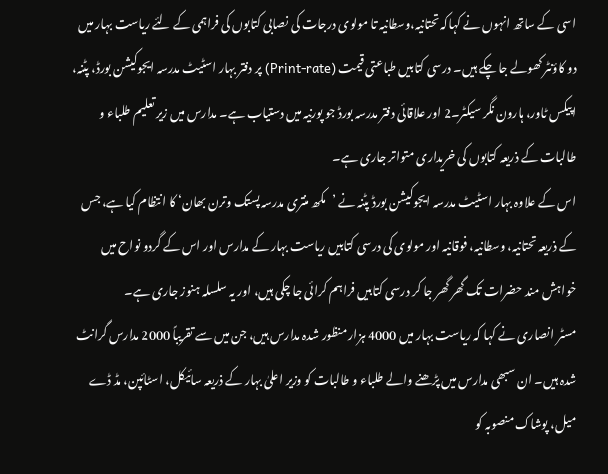اسی کے ساتھ انہوں نے کہاکہ تحتانیہ،وسطانیہ تا مولوی درجات کی نصابی کتابوں کی فراہمی کے لئے ریاست بہار میں دو کاؤنٹر کھولے جا چکے ہیں۔ درسی کتابیں طباعتی قیمت (Print-rate) پر دفتر بہار اسٹیٹ مدرسہ ایجوکیشن بورڈ، پٹنہ، اپیکس ٹاور، ہارون نگر سیکٹر۔2 اور علاقائی دفتر مدرسہ بورڈ جو پورنیہ میں دستیاب ہے۔ مدارس میں زیر تعلیم طلباء و طالبات کے ذریعہ کتابوں کی خریداری متواتر جاری ہے۔
اس کے علاوہ بہار اسٹیٹ مدرسہ ایجوکیشن بورڈ پٹنہ نے ’مکھ منتری مدرسہ پستک وترن بھان‘ کا انتظام کیا ہے، جس کے ذریعہ تحتانیہ، وسطانیہ، فوقانیہ اور مولوی کی درسی کتابیں ریاست بہار کے مدارس اور اس کے گردو نواح میں خواہش مند حضرات تک گھر گھر جا کر درسی کتابیں فراہم کرائی جا چکی ہیں، اور یہ سلسلہ ہنوز جاری ہے۔
مسٹر انصاری نے کہا کہ ریاست بہار میں 4000 ہزار منظور شدہ مدارس ہیں، جن میں سے تقریباً 2000 مدارس گرانٹ شدہ ہیں۔ ان سبھی مدارس میں پڑھنے والے طلباء و طالبات کو وزیر اعلیٰ بہار کے ذریعہ سائیکل، اسٹائپن، مڈ ڈے میل، پوشاک منصوبہ کو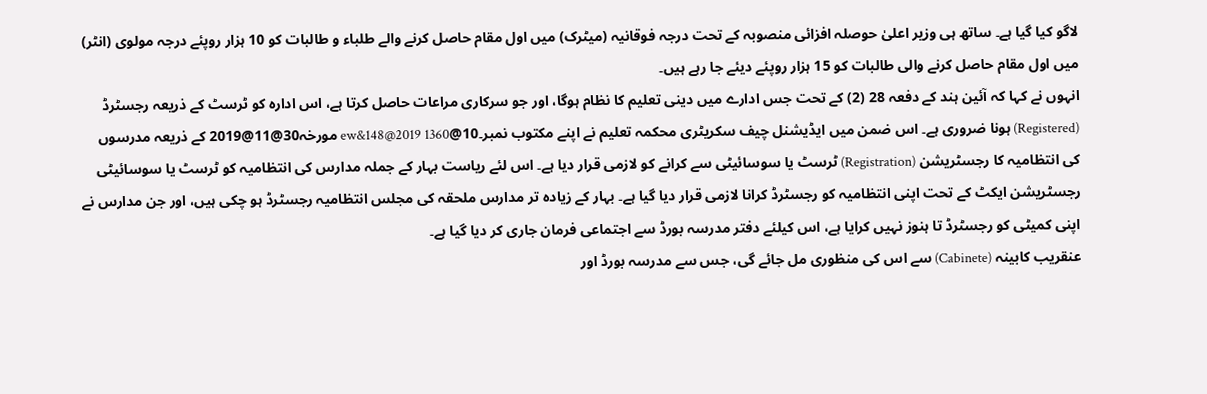لاگو کیا گیا ہے۔ ساتھ ہی وزیر اعلیٰ حوصلہ افزائی منصوبہ کے تحت درجہ فوقانیہ (میٹرک) میں اول مقام حاصل کرنے والے طلباء و طالبات کو 10 ہزار روپئے درجہ مولوی (انٹر) میں اول مقام حاصل کرنے والی طالبات کو 15 ہزار روپئے دیئے جا رہے ہیں۔
انہوں نے کہا کہ آئین ہند کے دفعہ 28 (2) کے تحت جس ادارے میں دینی تعلیم کا نظام ہوگا، اور جو سرکاری مراعات حاصل کرتا ہے، اس ادارہ کو ٹرسٹ کے ذریعہ رجسٹرڈ (Registered) ہونا ضروری ہے۔ اس ضمن میں ایڈیشنل چیف سکریٹری محکمہ تعلیم نے اپنے مکتوب نمبر۔10@ew&148@2019 1360 مورخہ30@11@2019 کے ذریعہ مدرسوں کی انتظامیہ کا رجسٹریشن (Registration) ٹرسٹ یا سوسائیٹی سے کرانے کو لازمی قرار دیا ہے۔ اس لئے ریاست بہار کے جملہ مدارس کی انتظامیہ کو ٹرسٹ یا سوسائیٹی رجسٹریشن ایکٹ کے تحت اپنی انتظامیہ کو رجسٹرڈ کرانا لازمی قرار دیا گیا ہے۔ بہار کے زیادہ تر مدارس ملحقہ کی مجلس انتظامیہ رجسٹرڈ ہو چکی ہیں، اور جن مدارس نے اپنی کمیٹی کو رجسٹرڈ تا ہنوز نہیں کرایا ہے، اس کیلئے دفتر مدرسہ بورڈ سے اجتماعی فرمان جاری کر دیا گیا ہے۔
عنقریب کابینہ (Cabinete) سے اس کی منظوری مل جائے گی، جس سے مدرسہ بورڈ اور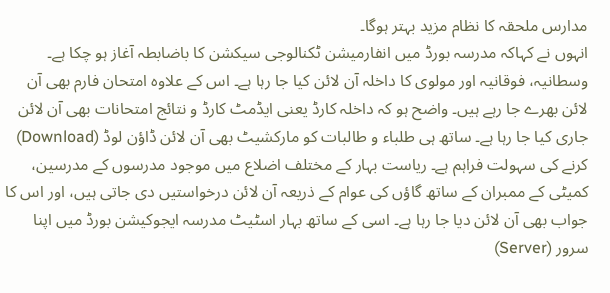مدارس ملحقہ کا نظام مزید بہتر ہوگا۔
انہوں نے کہاکہ مدرسہ بورڈ میں انفارمیشن ٹکنالوجی سیکشن کا باضابطہ آغاز ہو چکا ہے۔ وسطانیہ، فوقانیہ اور مولوی کا داخلہ آن لائن کیا جا رہا ہے۔ اس کے علاوہ امتحان فارم بھی آن لائن بھرے جا رہے ہیں۔ واضح ہو کہ داخلہ کارڈ یعنی ایڈمٹ کارڈ و نتائج امتحانات بھی آن لائن جاری کیا جا رہا ہے۔ ساتھ ہی طلباء و طالبات کو مارکشیٹ بھی آن لائن ڈاؤن لوڈ (Download) کرنے کی سہولت فراہم ہے۔ ریاست بہار کے مختلف اضلاع میں موجود مدرسوں کے مدرسین، کمیٹی کے ممبران کے ساتھ گاؤں کی عوام کے ذریعہ آن لائن درخواستیں دی جاتی ہیں، اور اس کا جواب بھی آن لائن دیا جا رہا ہے۔ اسی کے ساتھ بہار اسٹیٹ مدرسہ ایجوکیشن بورڈ میں اپنا سرور (Server)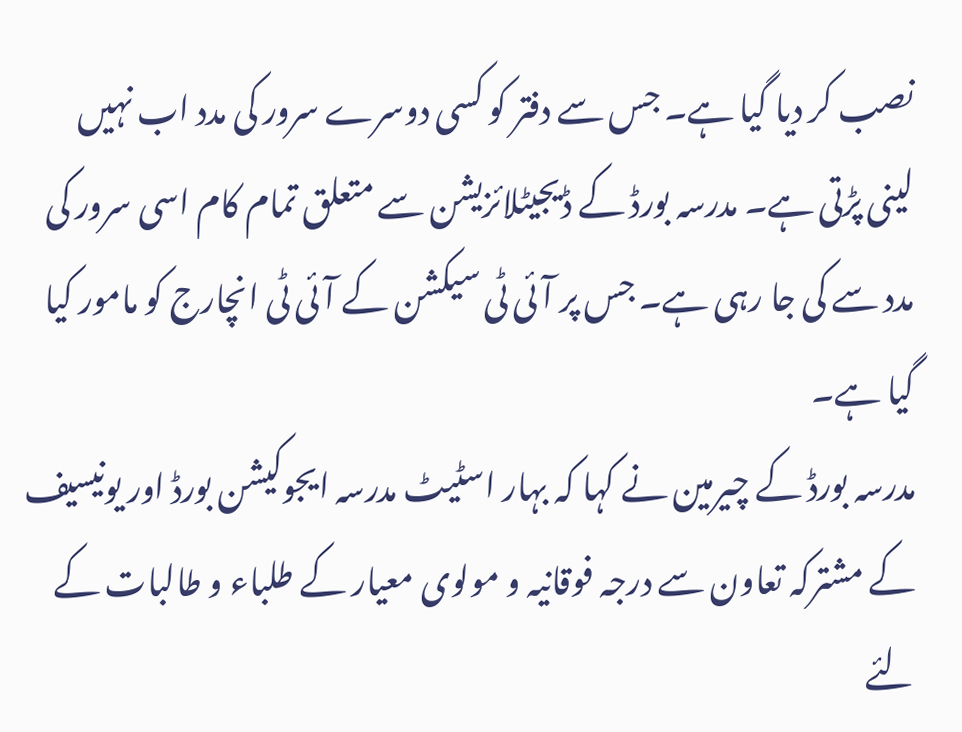نصب کر دیا گیا ہے۔ جس سے دفتر کو کسی دوسرے سرور کی مدد اب نہیں لینی پڑتی ہے۔ مدرسہ بورڈ کے ڈیجیٹلائزیشن سے متعلق تمام کام اسی سرور کی مدد سے کی جا رہی ہے۔ جس پر آئی ٹی سیکشن کے آئی ٹی انچارج کو مامور کیا گیا ہے۔
مدرسہ بورڈ کے چیرمین نے کہا کہ بہار اسٹیٹ مدرسہ ایجوکیشن بورڈ اور یونیسیف کے مشترکہ تعاون سے درجہ فوقانیہ و مولوی معیار کے طلباء و طالبات کے لئے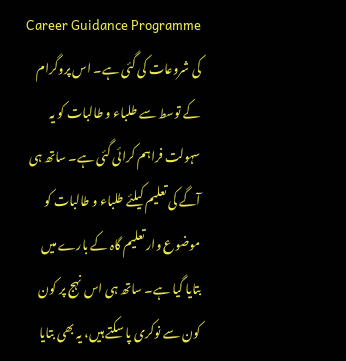Career Guidance Programme کی شروعات کی گئی ہے۔ اس پروگرام کے توسط سے طلباء و طالبات کو یہ سہولت فراہم کرائی گئی ہے۔ ساتھ ہی آگے کی تعلیم کیلئے طلباء و طالبات کو موضوع وار تعلیم گاہ کے بارے میں بتایا گیا ہے۔ ساتھ ہی اس نہج پر کون کون سے نوکری پا سکتے ہیں، یہ بھی بتایا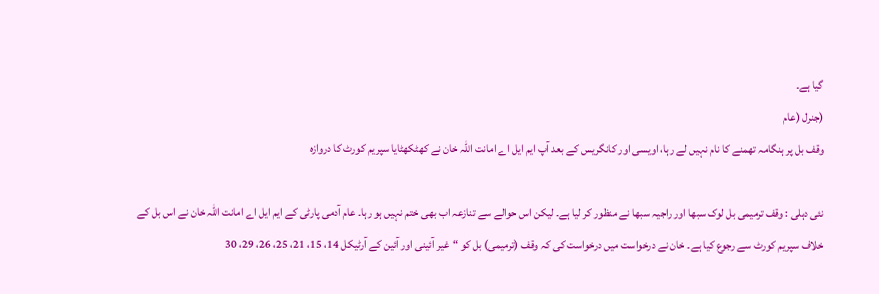گیا ہے۔
(جنرل (عام
وقف بل پر ہنگامہ تھمنے کا نام نہیں لے رہا، اویسی اور کانگریس کے بعد آپ ایم ایل اے امانت اللہ خان نے کھٹکھٹایا سپریم کورٹ کا دروازہ

نئی دہلی : وقف ترمیمی بل لوک سبھا اور راجیہ سبھا نے منظور کر لیا ہے۔ لیکن اس حوالے سے تنازعہ اب بھی ختم نہیں ہو رہا۔ عام آدمی پارٹی کے ایم ایل اے امانت اللہ خان نے اس بل کے خلاف سپریم کورٹ سے رجوع کیا ہے۔ خان نے درخواست میں درخواست کی کہ وقف (ترمیمی) بل کو “غیر آئینی اور آئین کے آرٹیکل 14، 15، 21، 25، 26، 29، 30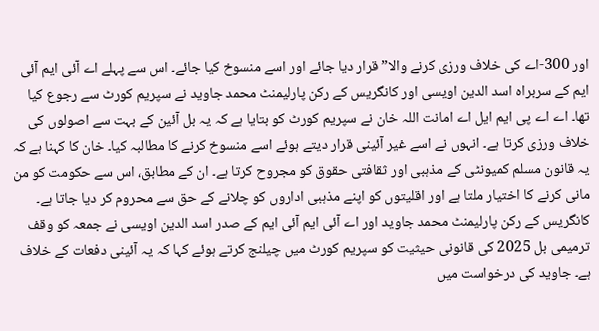اور 300-اے کی خلاف ورزی کرنے والا” قرار دیا جائے اور اسے منسوخ کیا جائے۔ اس سے پہلے اے آئی ایم آئی ایم کے سربراہ اسد الدین اویسی اور کانگریس کے رکن پارلیمنٹ محمد جاوید نے سپریم کورٹ سے رجوع کیا تھا۔ اے اے پی ایم ایل اے امانت اللہ خان نے سپریم کورٹ کو بتایا ہے کہ یہ بل آئین کے بہت سے اصولوں کی خلاف ورزی کرتا ہے۔ انہوں نے اسے غیر آئینی قرار دیتے ہوئے اسے منسوخ کرنے کا مطالبہ کیا۔ خان کا کہنا ہے کہ یہ قانون مسلم کمیونٹی کے مذہبی اور ثقافتی حقوق کو مجروح کرتا ہے۔ ان کے مطابق، اس سے حکومت کو من مانی کرنے کا اختیار ملتا ہے اور اقلیتوں کو اپنے مذہبی اداروں کو چلانے کے حق سے محروم کر دیا جاتا ہے۔
کانگریس کے رکن پارلیمنٹ محمد جاوید اور اے آئی ایم آئی ایم کے صدر اسد الدین اویسی نے جمعہ کو وقف ترمیمی بل 2025 کی قانونی حیثیت کو سپریم کورٹ میں چیلنج کرتے ہوئے کہا کہ یہ آئینی دفعات کے خلاف ہے۔ جاوید کی درخواست میں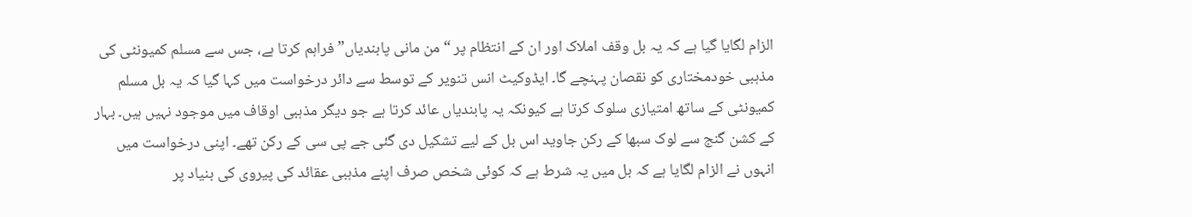الزام لگایا گیا ہے کہ یہ بل وقف املاک اور ان کے انتظام پر “من مانی پابندیاں” فراہم کرتا ہے، جس سے مسلم کمیونٹی کی مذہبی خودمختاری کو نقصان پہنچے گا۔ ایڈوکیٹ انس تنویر کے توسط سے دائر درخواست میں کہا گیا کہ یہ بل مسلم کمیونٹی کے ساتھ امتیازی سلوک کرتا ہے کیونکہ یہ پابندیاں عائد کرتا ہے جو دیگر مذہبی اوقاف میں موجود نہیں ہیں۔ بہار کے کشن گنج سے لوک سبھا کے رکن جاوید اس بل کے لیے تشکیل دی گئی جے پی سی کے رکن تھے۔ اپنی درخواست میں انہوں نے الزام لگایا ہے کہ بل میں یہ شرط ہے کہ کوئی شخص صرف اپنے مذہبی عقائد کی پیروی کی بنیاد پر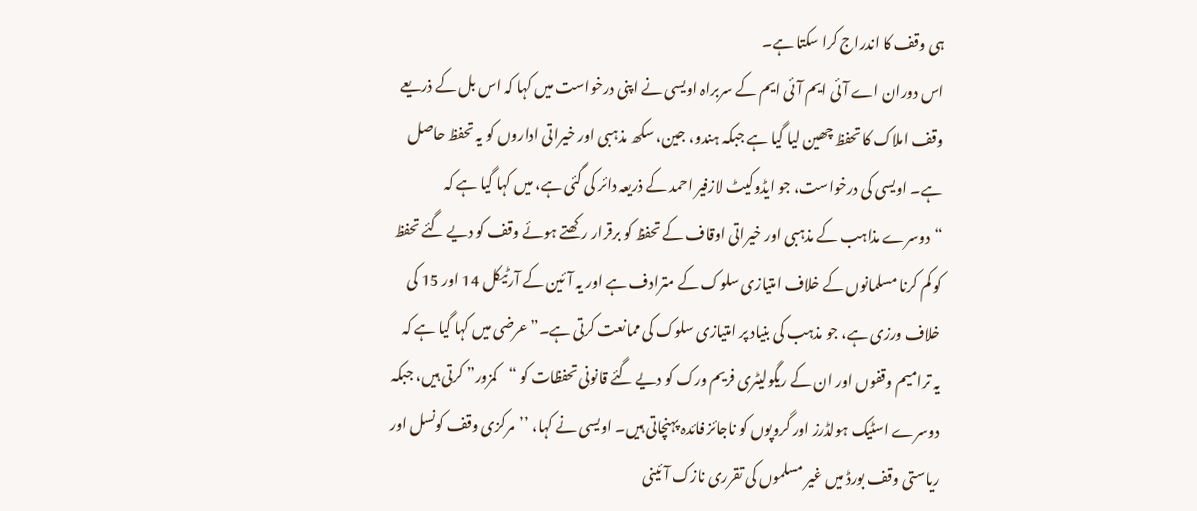ہی وقف کا اندراج کرا سکتا ہے۔
اس دوران اے آئی ایم آئی ایم کے سربراہ اویسی نے اپنی درخواست میں کہا کہ اس بل کے ذریعے وقف املاک کا تحفظ چھین لیا گیا ہے جبکہ ہندو، جین، سکھ مذہبی اور خیراتی اداروں کو یہ تحفظ حاصل ہے۔ اویسی کی درخواست، جو ایڈوکیٹ لازفیر احمد کے ذریعہ دائر کی گئی ہے، میں کہا گیا ہے کہ “دوسرے مذاہب کے مذہبی اور خیراتی اوقاف کے تحفظ کو برقرار رکھتے ہوئے وقف کو دیے گئے تحفظ کو کم کرنا مسلمانوں کے خلاف امتیازی سلوک کے مترادف ہے اور یہ آئین کے آرٹیکل 14 اور 15 کی خلاف ورزی ہے، جو مذہب کی بنیاد پر امتیازی سلوک کی ممانعت کرتی ہے۔” عرضی میں کہا گیا ہے کہ یہ ترامیم وقفوں اور ان کے ریگولیٹری فریم ورک کو دیے گئے قانونی تحفظات کو “کمزور” کرتی ہیں، جبکہ دوسرے اسٹیک ہولڈرز اور گروپوں کو ناجائز فائدہ پہنچاتی ہیں۔ اویسی نے کہا، ’’مرکزی وقف کونسل اور ریاستی وقف بورڈ میں غیر مسلموں کی تقرری نازک آئینی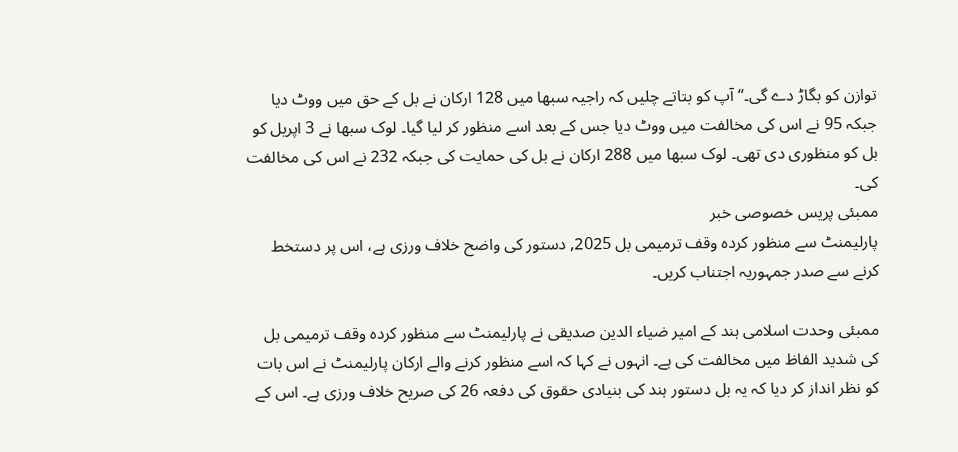توازن کو بگاڑ دے گی۔‘‘ آپ کو بتاتے چلیں کہ راجیہ سبھا میں 128 ارکان نے بل کے حق میں ووٹ دیا جبکہ 95 نے اس کی مخالفت میں ووٹ دیا جس کے بعد اسے منظور کر لیا گیا۔ لوک سبھا نے 3 اپریل کو بل کو منظوری دی تھی۔ لوک سبھا میں 288 ارکان نے بل کی حمایت کی جبکہ 232 نے اس کی مخالفت کی۔
ممبئی پریس خصوصی خبر
پارلیمنٹ سے منظور کردہ وقف ترمیمی بل 2025, دستور کی واضح خلاف ورزی ہے، اس پر دستخط کرنے سے صدر جمہوریہ اجتناب کریں۔

ممبئی وحدت اسلامی ہند کے امیر ضیاء الدین صدیقی نے پارلیمنٹ سے منظور کردہ وقف ترمیمی بل کی شدید الفاظ میں مخالفت کی ہے۔ انہوں نے کہا کہ اسے منظور کرنے والے ارکان پارلیمنٹ نے اس بات کو نظر انداز کر دیا کہ یہ بل دستور ہند کی بنیادی حقوق کی دفعہ 26 کی صریح خلاف ورزی ہے۔ اس کے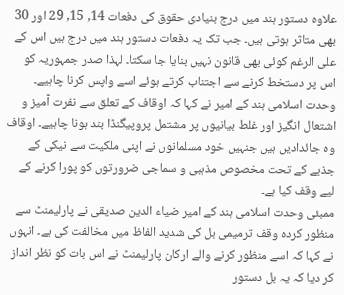علاوہ دستور ہند میں درج بنیادی حقوق کی دفعات 14, 15, 29 اور 30 بھی متاثر ہوتی ہیں۔ جب تک یہ دفعات دستور ہند میں درج ہیں اس کے علی الرغم کوئی بھی قانون نہیں بنایا جا سکتا۔ لہذا صدر جمہوریہ کو اس پر دستخط کرنے سے اجتناب کرتے ہوئے اسے واپس کرنا چاہیے۔ وحدت اسلامی ہند کے امیر نے کہا کہ اوقاف کے تعلق سے نفرت آمیز و اشتعال انگیز اور غلط بیانیوں پر مشتمل پروپیگنڈا بند ہونا چاہیے۔ اوقاف وہ جائدادیں ہیں جنہیں خود مسلمانوں نے اپنی ملکیت سے نیکی کے جذبے کے تحت مخصوص مذہبی و سماجی ضرورتوں کو پورا کرنے کے لیے وقف کیا ہے۔
ممبئی وحدت اسلامی ہند کے امیر ضیاء الدین صدیقی نے پارلیمنٹ سے منظور کردہ وقف ترمیمی بل کی شدید الفاظ میں مخالفت کی ہے۔ انہوں نے کہا کہ اسے منظور کرنے والے ارکان پارلیمنٹ نے اس بات کو نظر انداز کر دیا کہ یہ بل دستور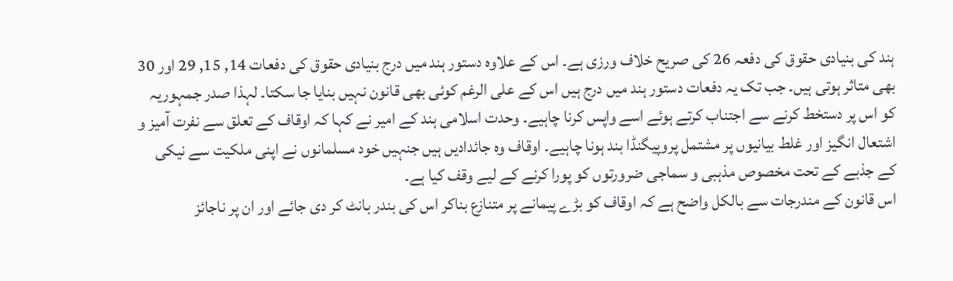ہند کی بنیادی حقوق کی دفعہ 26 کی صریح خلاف ورزی ہے۔ اس کے علاوہ دستور ہند میں درج بنیادی حقوق کی دفعات 14, 15, 29 اور 30 بھی متاثر ہوتی ہیں۔ جب تک یہ دفعات دستور ہند میں درج ہیں اس کے علی الرغم کوئی بھی قانون نہیں بنایا جا سکتا۔ لہذا صدر جمہوریہ کو اس پر دستخط کرنے سے اجتناب کرتے ہوئے اسے واپس کرنا چاہیے۔ وحدت اسلامی ہند کے امیر نے کہا کہ اوقاف کے تعلق سے نفرت آمیز و اشتعال انگیز اور غلط بیانیوں پر مشتمل پروپیگنڈا بند ہونا چاہیے۔ اوقاف وہ جائدادیں ہیں جنہیں خود مسلمانوں نے اپنی ملکیت سے نیکی کے جذبے کے تحت مخصوص مذہبی و سماجی ضرورتوں کو پورا کرنے کے لیے وقف کیا ہے۔
اس قانون کے مندرجات سے بالکل واضح ہے کہ اوقاف کو بڑے پیمانے پر متنازع بناکر اس کی بندر بانٹ کر دی جائے اور ان پر ناجائز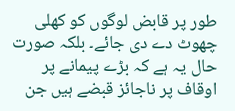طور پر قابض لوگوں کو کھلی چھوٹ دے دی جائے۔ بلکہ صورت حال یہ ہے کہ بڑے پیمانے پر اوقاف پر ناجائز قبضے ہیں جن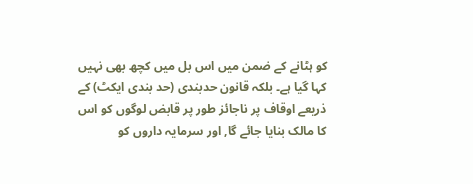کو ہٹانے کے ضمن میں اس بل میں کچھ بھی نہیں کہا گیا ہے۔ بلکہ قانون حدبندی (حد بندی ایکٹ) کے ذریعے اوقاف پر ناجائز طور پر قابض لوگوں کو اس کا مالک بنایا جائے گا, اور سرمایہ داروں کو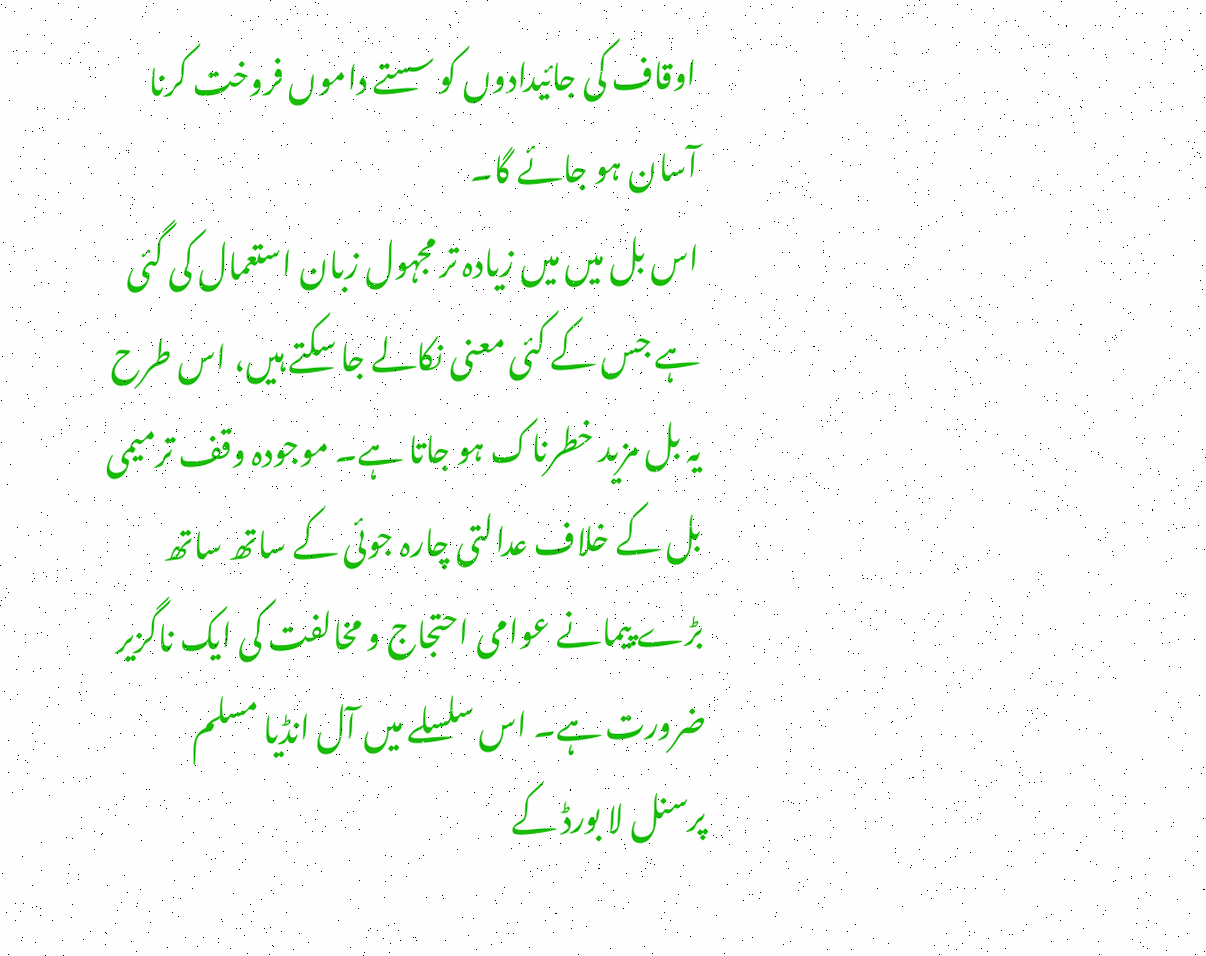اوقاف کی جائیدادوں کو سستے داموں فروخت کرنا آسان ہو جائے گا۔
اس بل میں میں زیادہ تر مجہول زبان استعمال کی گئی ہے جس کے کئی معنی نکالے جا سکتے ہیں، اس طرح یہ بل مزید خطرناک ہو جاتا ہے۔ موجودہ وقف ترمیمی بل کے خلاف عدالتی چارہ جوئی کے ساتھ ساتھ بڑے پیمانے عوامی احتجاج و مخالفت کی ایک ناگزیر ضرورت ہے۔ اس سلسلے میں آل انڈیا مسلم پرسنل لا بورڈ کے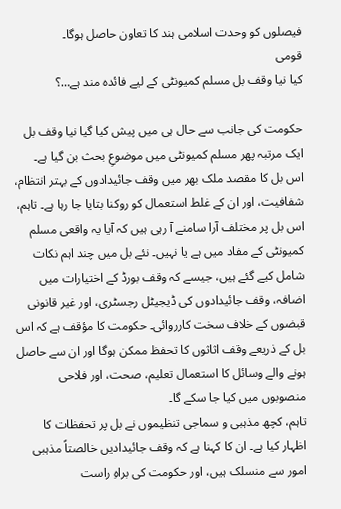فیصلوں کو وحدت اسلامی ہند کا تعاون حاصل ہوگا۔
قومی
کیا نیا وقف بل مسلم کمیونٹی کے لیے فائدہ مند ہے…؟

حکومت کی جانب سے حال ہی میں پیش کیا گیا نیا وقف بل ایک مرتبہ پھر مسلم کمیونٹی میں موضوعِ بحث بن گیا ہے۔ اس بل کا مقصد ملک بھر میں وقف جائیدادوں کے بہتر انتظام، شفافیت، اور ان کے غلط استعمال کو روکنا بتایا جا رہا ہے۔ تاہم، اس بل پر مختلف آرا سامنے آ رہی ہیں کہ آیا یہ واقعی مسلم کمیونٹی کے مفاد میں ہے یا نہیں۔ نئے بل میں چند اہم نکات شامل کیے گئے ہیں، جیسے کہ وقف بورڈ کے اختیارات میں اضافہ، وقف جائیدادوں کی ڈیجیٹل رجسٹری، اور غیر قانونی قبضوں کے خلاف سخت کارروائی۔ حکومت کا مؤقف ہے کہ اس بل کے ذریعے وقف اثاثوں کا تحفظ ممکن ہوگا اور ان سے حاصل ہونے والے وسائل کا استعمال تعلیم، صحت، اور فلاحی منصوبوں میں کیا جا سکے گا۔
تاہم، کچھ مذہبی و سماجی تنظیموں نے بل پر تحفظات کا اظہار کیا ہے۔ ان کا کہنا ہے کہ وقف جائیدادیں خالصتاً مذہبی امور سے منسلک ہیں، اور حکومت کی براہِ راست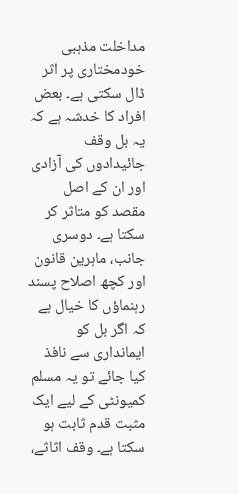مداخلت مذہبی خودمختاری پر اثر ڈال سکتی ہے۔ بعض افراد کا خدشہ ہے کہ یہ بل وقف جائیدادوں کی آزادی اور ان کے اصل مقصد کو متاثر کر سکتا ہے۔ دوسری جانب، ماہرین قانون اور کچھ اصلاح پسند رہنماؤں کا خیال ہے کہ اگر بل کو ایمانداری سے نافذ کیا جائے تو یہ مسلم کمیونٹی کے لیے ایک مثبت قدم ثابت ہو سکتا ہے۔ وقف اثاثے،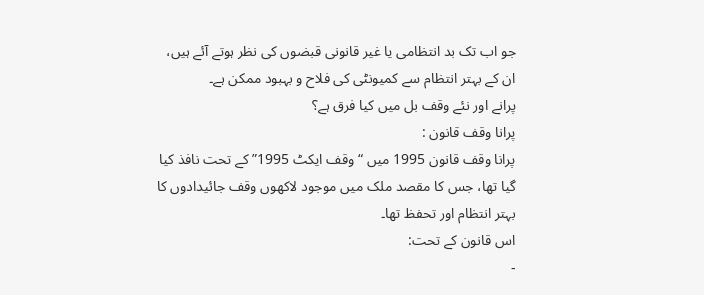جو اب تک بد انتظامی یا غیر قانونی قبضوں کی نظر ہوتے آئے ہیں، ان کے بہتر انتظام سے کمیونٹی کی فلاح و بہبود ممکن ہے۔
پرانے اور نئے وقف بل میں کیا فرق ہے؟
پرانا وقف قانون :
پرانا وقف قانون 1995 میں “وقف ایکٹ 1995” کے تحت نافذ کیا گیا تھا، جس کا مقصد ملک میں موجود لاکھوں وقف جائیدادوں کا بہتر انتظام اور تحفظ تھا۔
اس قانون کے تحت:
-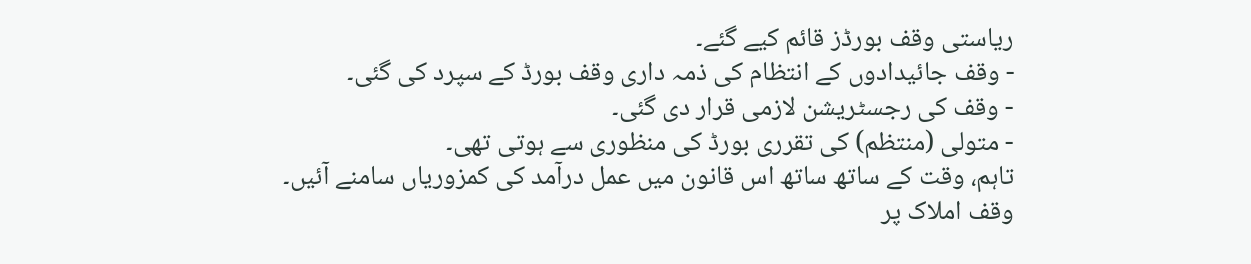ریاستی وقف بورڈز قائم کیے گئے۔
- وقف جائیدادوں کے انتظام کی ذمہ داری وقف بورڈ کے سپرد کی گئی۔
- وقف کی رجسٹریشن لازمی قرار دی گئی۔
- متولی (منتظم) کی تقرری بورڈ کی منظوری سے ہوتی تھی۔
تاہم، وقت کے ساتھ ساتھ اس قانون میں عمل درآمد کی کمزوریاں سامنے آئیں۔ وقف املاک پر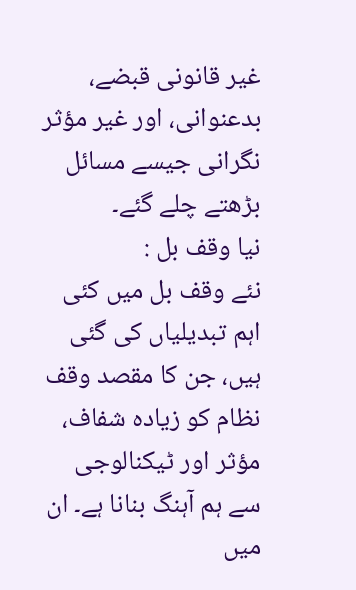غیر قانونی قبضے، بدعنوانی، اور غیر مؤثر نگرانی جیسے مسائل بڑھتے چلے گئے۔
نیا وقف بل :
نئے وقف بل میں کئی اہم تبدیلیاں کی گئی ہیں، جن کا مقصد وقف نظام کو زیادہ شفاف، مؤثر اور ٹیکنالوجی سے ہم آہنگ بنانا ہے۔ ان میں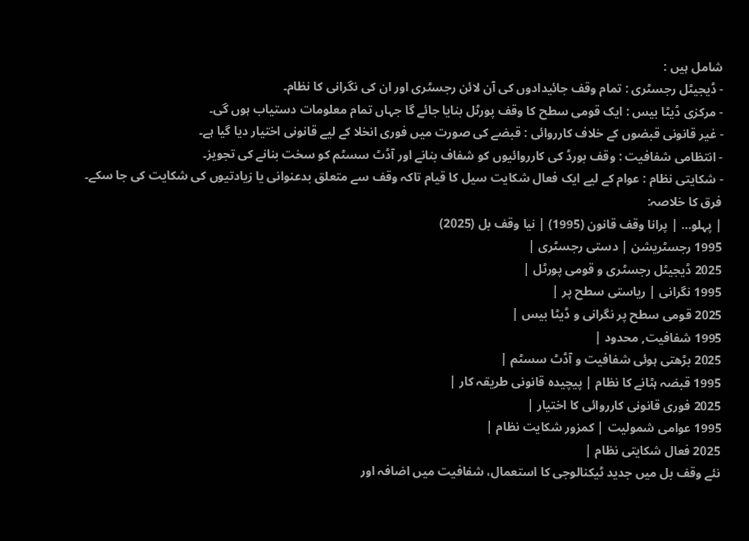شامل ہیں :
- ڈیجیٹل رجسٹری : تمام وقف جائیدادوں کی آن لائن رجسٹری اور ان کی نگرانی کا نظام۔
- مرکزی ڈیٹا بیس : ایک قومی سطح کا وقف پورٹل بنایا جائے گا جہاں تمام معلومات دستیاب ہوں گی۔
- غیر قانونی قبضوں کے خلاف کارروائی : قبضے کی صورت میں فوری انخلا کے لیے قانونی اختیار دیا گیا ہے۔
- انتظامی شفافیت : وقف بورڈ کی کارروائیوں کو شفاف بنانے اور آڈٹ سسٹم کو سخت بنانے کی تجویز۔
- شکایتی نظام : عوام کے لیے ایک فعال شکایت سیل کا قیام تاکہ وقف سے متعلق بدعنوانی یا زیادتیوں کی شکایت کی جا سکے۔
فرق کا خلاصہ:
| پہلو… | پرانا وقف قانون (1995) | نیا وقف بل (2025)
1995 رجسٹریشن | دستی رجسٹری |
2025 ڈیجیٹل رجسٹری و قومی پورٹل |
1995 نگرانی | ریاستی سطح پر |
2025 قومی سطح پر نگرانی و ڈیٹا بیس |
1995 شفافیت, محدود |
2025 بڑھتی ہوئی شفافیت و آڈٹ سسٹم |
1995 قبضہ ہٹانے کا نظام | پیچیدہ قانونی طریقہ کار |
2025 فوری قانونی کارروائی کا اختیار |
1995 عوامی شمولیت | کمزور شکایت نظام |
2025 فعال شکایتی نظام |
نئے وقف بل میں جدید ٹیکنالوجی کا استعمال، شفافیت میں اضافہ اور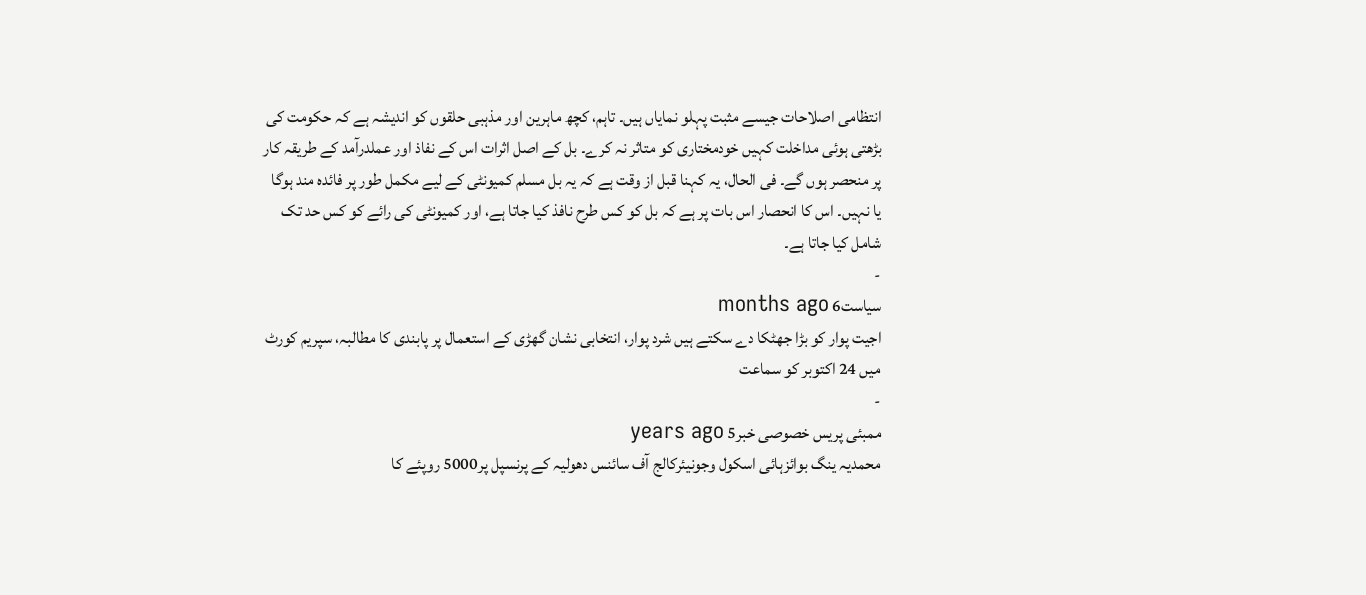انتظامی اصلاحات جیسے مثبت پہلو نمایاں ہیں۔ تاہم، کچھ ماہرین اور مذہبی حلقوں کو اندیشہ ہے کہ حکومت کی بڑھتی ہوئی مداخلت کہیں خودمختاری کو متاثر نہ کرے۔ بل کے اصل اثرات اس کے نفاذ اور عملدرآمد کے طریقہ کار پر منحصر ہوں گے۔ فی الحال، یہ کہنا قبل از وقت ہے کہ یہ بل مسلم کمیونٹی کے لیے مکمل طور پر فائدہ مند ہوگا یا نہیں۔ اس کا انحصار اس بات پر ہے کہ بل کو کس طرح نافذ کیا جاتا ہے، اور کمیونٹی کی رائے کو کس حد تک شامل کیا جاتا ہے۔
-
سیاست6 months ago
اجیت پوار کو بڑا جھٹکا دے سکتے ہیں شرد پوار، انتخابی نشان گھڑی کے استعمال پر پابندی کا مطالبہ، سپریم کورٹ میں 24 اکتوبر کو سماعت
-
ممبئی پریس خصوصی خبر5 years ago
محمدیہ ینگ بوائزہائی اسکول وجونیئرکالج آف سائنس دھولیہ کے پرنسپل پر5000 روپئے کا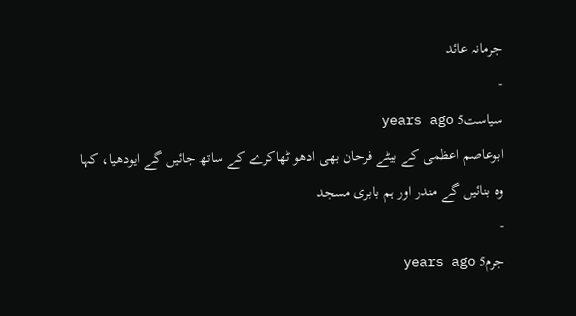جرمانہ عائد
-
سیاست5 years ago
ابوعاصم اعظمی کے بیٹے فرحان بھی ادھو ٹھاکرے کے ساتھ جائیں گے ایودھیا، کہا وہ بنائیں گے مندر اور ہم بابری مسجد
-
جرم5 years ago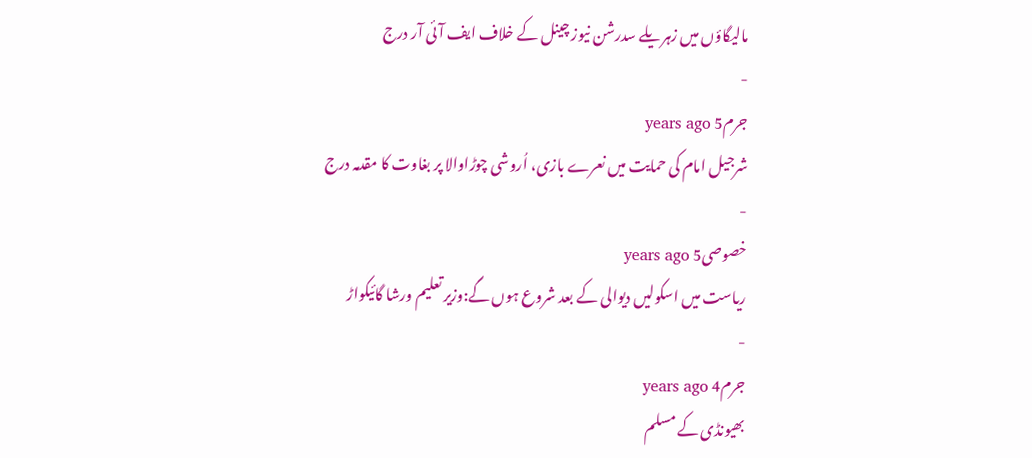مالیگاؤں میں زہریلے سدرشن نیوز چینل کے خلاف ایف آئی آر درج
-
جرم5 years ago
شرجیل امام کی حمایت میں نعرے بازی، اُروشی چوڑاوالا پر بغاوت کا مقدمہ درج
-
خصوصی5 years ago
ریاست میں اسکولیں دیوالی کے بعد شروع ہوں گے:وزیر تعلیم ورشا گائیکواڑ
-
جرم4 years ago
بھیونڈی کے مسلم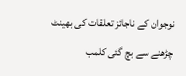نوجوان کے ناجائز تعلقات کی بھینٹ چڑھنے سے بچ گئی کلمب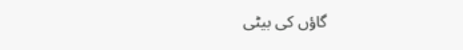گاؤں کی بیٹی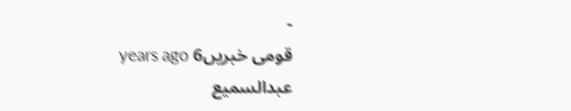-
قومی خبریں6 years ago
عبدالسمیع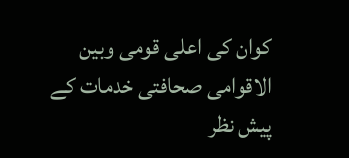کوان کی اعلی قومی وبین الاقوامی صحافتی خدمات کے پیش نظر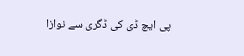پی ایچ ڈی کی ڈگری سے نوازا